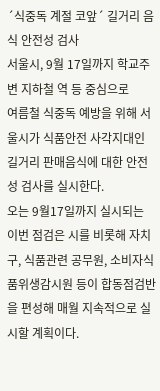´식중독 계절 코앞´ 길거리 음식 안전성 검사
서울시, 9월 17일까지 학교주변 지하철 역 등 중심으로
여름철 식중독 예방을 위해 서울시가 식품안전 사각지대인 길거리 판매음식에 대한 안전성 검사를 실시한다.
오는 9월17일까지 실시되는 이번 점검은 시를 비롯해 자치구, 식품관련 공무원, 소비자식품위생감시원 등이 합동점검반을 편성해 매월 지속적으로 실시할 계획이다.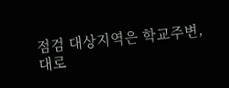점검 대상지역은 학교주변, 대로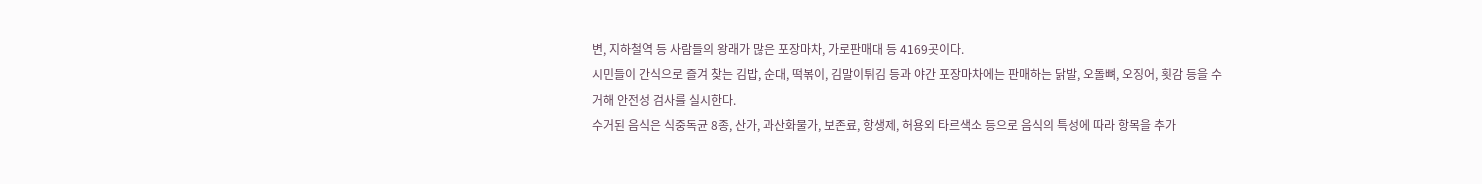변, 지하철역 등 사람들의 왕래가 많은 포장마차, 가로판매대 등 4169곳이다.
시민들이 간식으로 즐겨 찾는 김밥, 순대, 떡볶이, 김말이튀김 등과 야간 포장마차에는 판매하는 닭발, 오돌뼈, 오징어, 횟감 등을 수거해 안전성 검사를 실시한다.
수거된 음식은 식중독균 8종, 산가, 과산화물가, 보존료, 항생제, 허용외 타르색소 등으로 음식의 특성에 따라 항목을 추가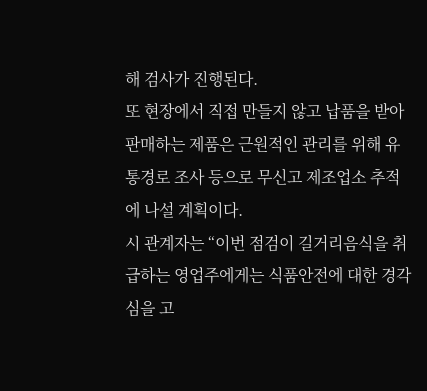해 검사가 진행된다.
또 현장에서 직접 만들지 않고 납품을 받아 판매하는 제품은 근원적인 관리를 위해 유통경로 조사 등으로 무신고 제조업소 추적에 나설 계획이다.
시 관계자는 “이번 점검이 길거리음식을 취급하는 영업주에게는 식품안전에 대한 경각심을 고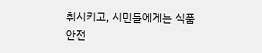취시키고, 시민들에게는 식품안전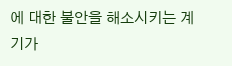에 대한 불안을 해소시키는 계기가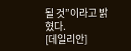될 것”이라고 밝혔다.
[데일리안]